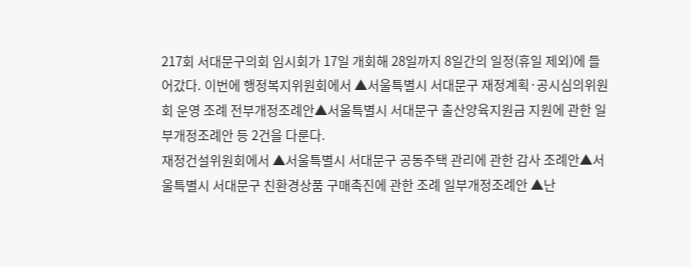217회 서대문구의회 임시회가 17일 개회해 28일까지 8일간의 일정(휴일 제외)에 들어갔다. 이번에 행정복지위원회에서 ▲서울특별시 서대문구 재정계획·공시심의위원회 운영 조례 전부개정조례안▲서울특별시 서대문구 출산양육지원금 지원에 관한 일부개정조례안 등 2건을 다룬다.
재정건설위원회에서 ▲서울특별시 서대문구 공동주택 관리에 관한 감사 조례안▲서울특별시 서대문구 친환경상품 구매촉진에 관한 조례 일부개정조례안 ▲난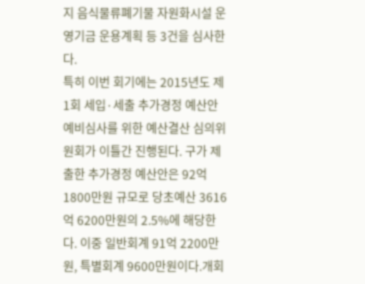지 음식물류폐기물 자원화시설 운영기금 운용계획 등 3건을 심사한다.
특히 이번 회기에는 2015년도 제1회 세입·세출 추가경정 예산안 예비심사를 위한 예산결산 심의위원회가 이틀간 진행된다. 구가 제출한 추가경정 예산안은 92억1800만원 규모로 당초예산 3616억 6200만원의 2.5%에 해당한다. 이중 일반회계 91억 2200만원, 특별회계 9600만원이다.개회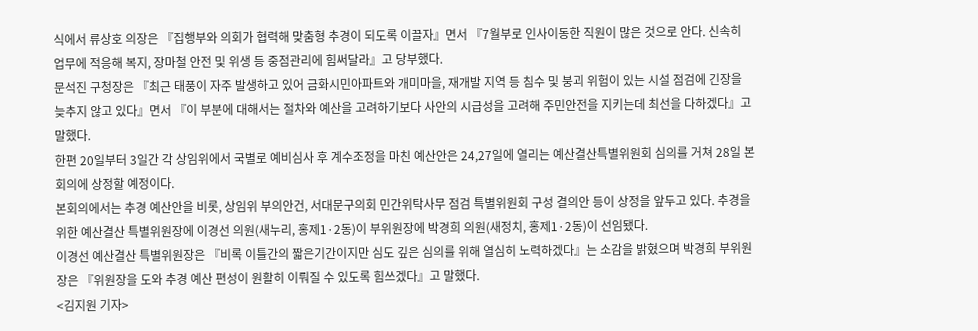식에서 류상호 의장은 『집행부와 의회가 협력해 맞춤형 추경이 되도록 이끌자』면서 『7월부로 인사이동한 직원이 많은 것으로 안다. 신속히 업무에 적응해 복지, 장마철 안전 및 위생 등 중점관리에 힘써달라』고 당부했다.
문석진 구청장은 『최근 태풍이 자주 발생하고 있어 금화시민아파트와 개미마을, 재개발 지역 등 침수 및 붕괴 위험이 있는 시설 점검에 긴장을 늦추지 않고 있다』면서 『이 부분에 대해서는 절차와 예산을 고려하기보다 사안의 시급성을 고려해 주민안전을 지키는데 최선을 다하겠다』고 말했다.
한편 20일부터 3일간 각 상임위에서 국별로 예비심사 후 계수조정을 마친 예산안은 24,27일에 열리는 예산결산특별위원회 심의를 거쳐 28일 본회의에 상정할 예정이다.
본회의에서는 추경 예산안을 비롯, 상임위 부의안건, 서대문구의회 민간위탁사무 점검 특별위원회 구성 결의안 등이 상정을 앞두고 있다. 추경을 위한 예산결산 특별위원장에 이경선 의원(새누리, 홍제1·2동)이 부위원장에 박경희 의원(새정치, 홍제1·2동)이 선임됐다.
이경선 예산결산 특별위원장은 『비록 이틀간의 짧은기간이지만 심도 깊은 심의를 위해 열심히 노력하겠다』는 소감을 밝혔으며 박경희 부위원장은 『위원장을 도와 추경 예산 편성이 원활히 이뤄질 수 있도록 힘쓰겠다』고 말했다.
<김지원 기자>